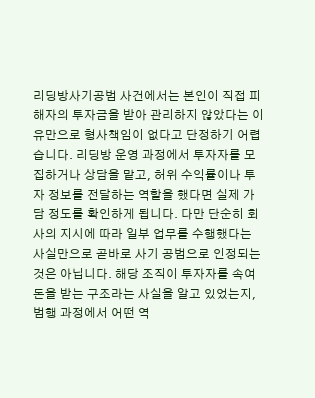리딩방사기공범 사건에서는 본인이 직접 피해자의 투자금을 받아 관리하지 않았다는 이유만으로 형사책임이 없다고 단정하기 어렵습니다. 리딩방 운영 과정에서 투자자를 모집하거나 상담을 맡고, 허위 수익률이나 투자 정보를 전달하는 역할을 했다면 실제 가담 정도를 확인하게 됩니다. 다만 단순히 회사의 지시에 따라 일부 업무를 수행했다는 사실만으로 곧바로 사기 공범으로 인정되는 것은 아닙니다. 해당 조직이 투자자를 속여 돈을 받는 구조라는 사실을 알고 있었는지, 범행 과정에서 어떤 역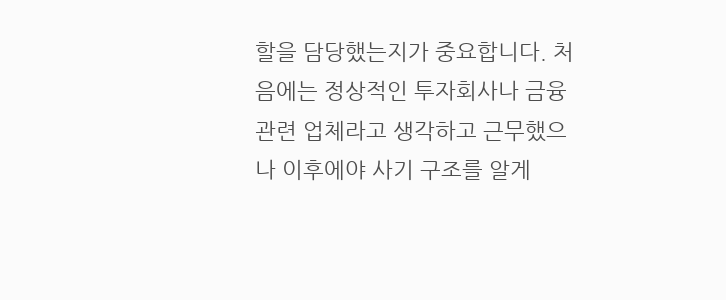할을 담당했는지가 중요합니다. 처음에는 정상적인 투자회사나 금융 관련 업체라고 생각하고 근무했으나 이후에야 사기 구조를 알게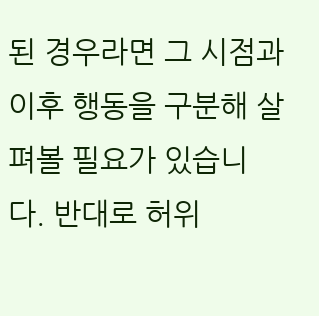된 경우라면 그 시점과 이후 행동을 구분해 살펴볼 필요가 있습니다. 반대로 허위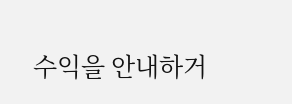수익을 안내하거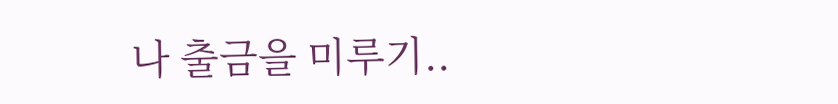나 출금을 미루기..